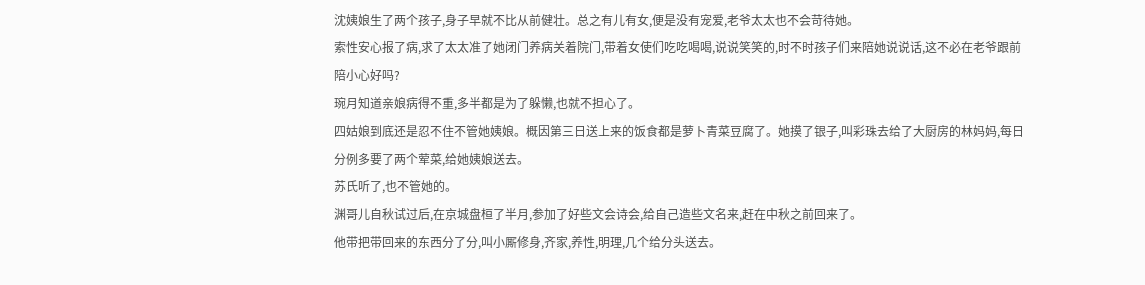沈姨娘生了两个孩子,身子早就不比从前健壮。总之有儿有女,便是没有宠爱,老爷太太也不会苛待她。
索性安心报了病,求了太太准了她闭门养病关着院门,带着女使们吃吃喝喝,说说笑笑的,时不时孩子们来陪她说说话,这不必在老爷跟前陪小心好吗?
琬月知道亲娘病得不重,多半都是为了躲懒,也就不担心了。
四姑娘到底还是忍不住不管她姨娘。概因第三日送上来的饭食都是萝卜青菜豆腐了。她摸了银子,叫彩珠去给了大厨房的林妈妈,每日分例多要了两个荤菜,给她姨娘送去。
苏氏听了,也不管她的。
渊哥儿自秋试过后,在京城盘桓了半月,参加了好些文会诗会,给自己造些文名来,赶在中秋之前回来了。
他带把带回来的东西分了分,叫小厮修身,齐家,养性,明理,几个给分头送去。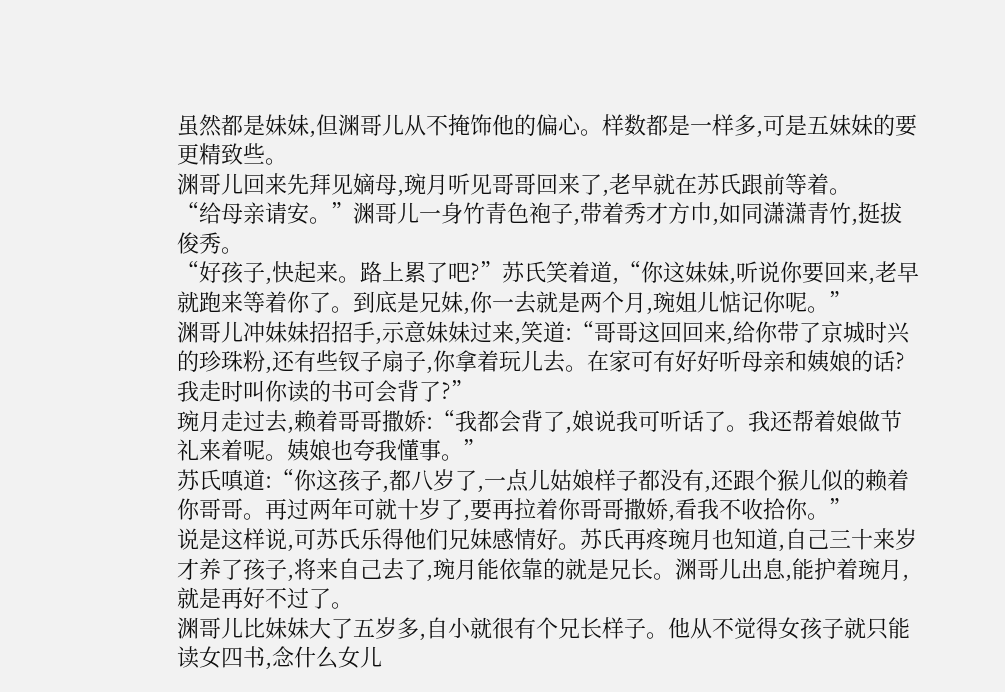虽然都是妹妹,但渊哥儿从不掩饰他的偏心。样数都是一样多,可是五妹妹的要更精致些。
渊哥儿回来先拜见嫡母,琬月听见哥哥回来了,老早就在苏氏跟前等着。
“给母亲请安。”渊哥儿一身竹青色袍子,带着秀才方巾,如同潇潇青竹,挺拔俊秀。
“好孩子,快起来。路上累了吧?”苏氏笑着道,“你这妹妹,听说你要回来,老早就跑来等着你了。到底是兄妹,你一去就是两个月,琬姐儿惦记你呢。”
渊哥儿冲妹妹招招手,示意妹妹过来,笑道:“哥哥这回回来,给你带了京城时兴的珍珠粉,还有些钗子扇子,你拿着玩儿去。在家可有好好听母亲和姨娘的话?我走时叫你读的书可会背了?”
琬月走过去,赖着哥哥撒娇:“我都会背了,娘说我可听话了。我还帮着娘做节礼来着呢。姨娘也夸我懂事。”
苏氏嗔道:“你这孩子,都八岁了,一点儿姑娘样子都没有,还跟个猴儿似的赖着你哥哥。再过两年可就十岁了,要再拉着你哥哥撒娇,看我不收拾你。”
说是这样说,可苏氏乐得他们兄妹感情好。苏氏再疼琬月也知道,自己三十来岁才养了孩子,将来自己去了,琬月能依靠的就是兄长。渊哥儿出息,能护着琬月,就是再好不过了。
渊哥儿比妹妹大了五岁多,自小就很有个兄长样子。他从不觉得女孩子就只能读女四书,念什么女儿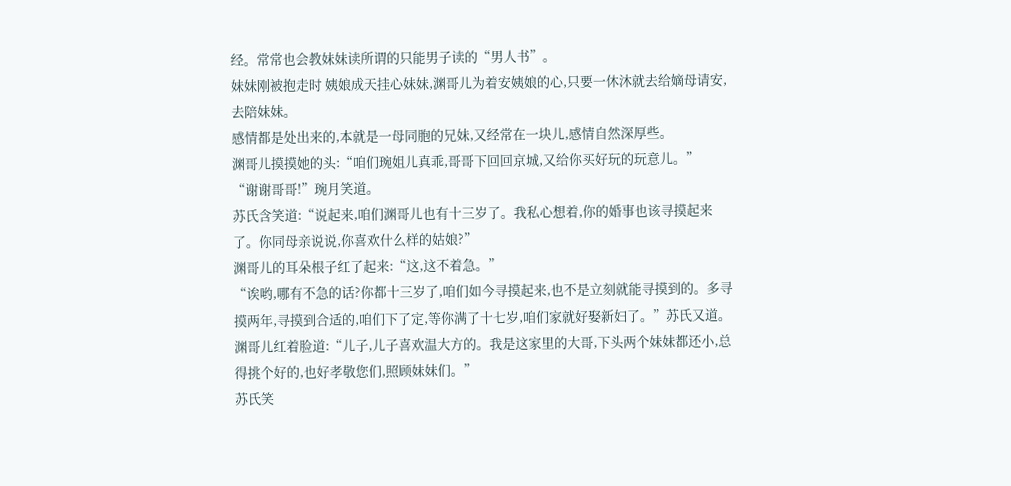经。常常也会教妹妹读所谓的只能男子读的“男人书”。
妹妹刚被抱走时 姨娘成天挂心妹妹,渊哥儿为着安姨娘的心,只要一休沐就去给嫡母请安,去陪妹妹。
感情都是处出来的,本就是一母同胞的兄妹,又经常在一块儿,感情自然深厚些。
渊哥儿摸摸她的头:“咱们琬姐儿真乖,哥哥下回回京城,又给你买好玩的玩意儿。”
“谢谢哥哥!”琬月笑道。
苏氏含笑道:“说起来,咱们渊哥儿也有十三岁了。我私心想着,你的婚事也该寻摸起来了。你同母亲说说,你喜欢什么样的姑娘?”
渊哥儿的耳朵根子红了起来:“这,这不着急。”
“诶哟,哪有不急的话?你都十三岁了,咱们如今寻摸起来,也不是立刻就能寻摸到的。多寻摸两年,寻摸到合适的,咱们下了定,等你满了十七岁,咱们家就好娶新妇了。”苏氏又道。
渊哥儿红着脸道:“儿子,儿子喜欢温大方的。我是这家里的大哥,下头两个妹妹都还小,总得挑个好的,也好孝敬您们,照顾妹妹们。”
苏氏笑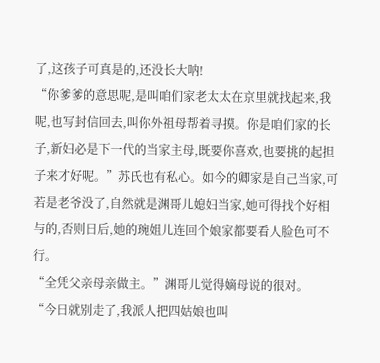了,这孩子可真是的,还没长大呐!
“你爹爹的意思呢,是叫咱们家老太太在京里就找起来,我呢,也写封信回去,叫你外祖母帮着寻摸。你是咱们家的长子,新妇必是下一代的当家主母,既要你喜欢,也要挑的起担子来才好呢。”苏氏也有私心。如今的卿家是自己当家,可若是老爷没了,自然就是渊哥儿媳妇当家,她可得找个好相与的,否则日后,她的琬姐儿连回个娘家都要看人脸色可不行。
“全凭父亲母亲做主。”渊哥儿觉得嫡母说的很对。
“今日就别走了,我派人把四姑娘也叫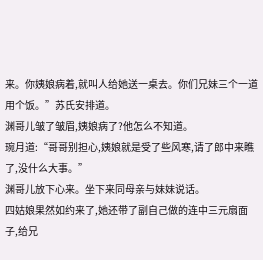来。你姨娘病着,就叫人给她送一桌去。你们兄妹三个一道用个饭。”苏氏安排道。
渊哥儿皱了皱眉,姨娘病了?他怎么不知道。
琬月道:“哥哥别担心,姨娘就是受了些风寒,请了郎中来瞧了,没什么大事。”
渊哥儿放下心来。坐下来同母亲与妹妹说话。
四姑娘果然如约来了,她还带了副自己做的连中三元扇面子,给兄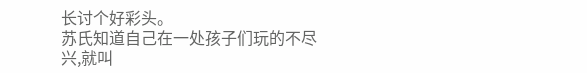长讨个好彩头。
苏氏知道自己在一处孩子们玩的不尽兴,就叫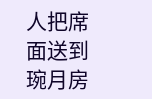人把席面送到琬月房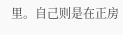里。自己则是在正房